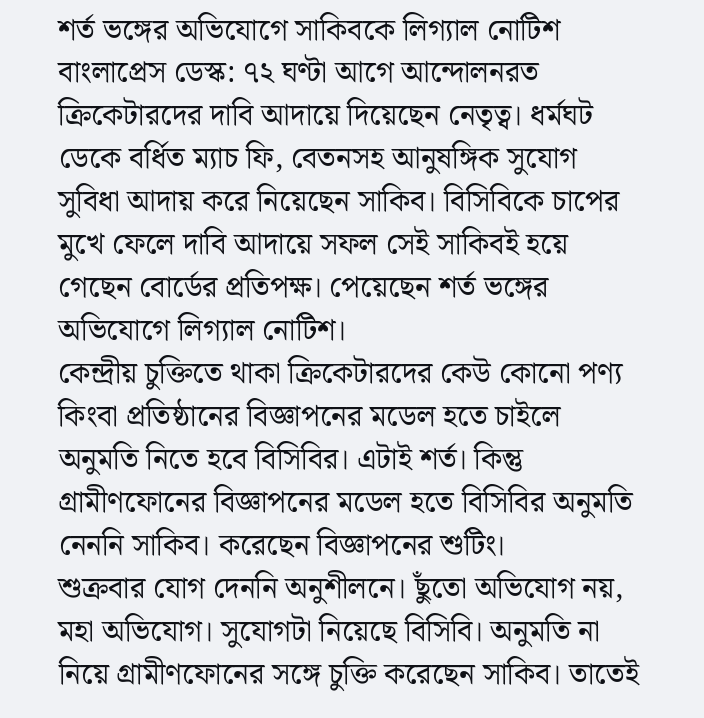শর্ত ভঙ্গের অভিযোগে সাকিবকে লিগ্যাল নোটিশ
বাংলাপ্রেস ডেস্ক: ৭২ ঘণ্টা আগে আন্দোলনরত ক্রিকেটারদের দাবি আদায়ে দিয়েছেন নেতৃত্ব। ধর্মঘট ডেকে বর্ধিত ম্যাচ ফি, বেতনসহ আনুষঙ্গিক সুযোগ সুবিধা আদায় করে নিয়েছেন সাকিব। বিসিবিকে চাপের মুখে ফেলে দাবি আদায়ে সফল সেই সাকিবই হয়ে গেছেন বোর্ডের প্রতিপক্ষ। পেয়েছেন শর্ত ভঙ্গের অভিযোগে লিগ্যাল নোটিশ।
কেন্দ্রীয় চুক্তিতে থাকা ক্রিকেটারদের কেউ কোনো পণ্য কিংবা প্রতিষ্ঠানের বিজ্ঞাপনের মডেল হতে চাইলে অনুমতি নিতে হবে বিসিবির। এটাই শর্ত। কিন্তু গ্রামীণফোনের বিজ্ঞাপনের মডেল হতে বিসিবির অনুমতি নেননি সাকিব। করেছেন বিজ্ঞাপনের শুটিং।
শুক্রবার যোগ দেননি অনুশীলনে। ছুঁতো অভিযোগ নয়, মহা অভিযোগ। সুযোগটা নিয়েছে বিসিবি। অনুমতি না নিয়ে গ্রামীণফোনের সঙ্গে চুক্তি করেছেন সাকিব। তাতেই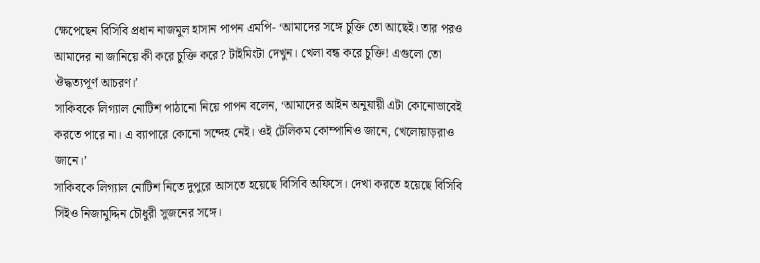ক্ষেপেছেন বিসিবি প্রধান নাজমুল হাসান পাপন এমপি- ‘আমাদের সঙ্গে চুক্তি তো আছেই। তার পরও আমাদের না জানিয়ে কী করে চুক্তি করে? টাইমিংটা দেখুন। খেলা বন্ধ করে চুক্তি! এগুলো তো ঔদ্ধত্যপূর্ণ আচরণ।’
সাকিবকে লিগ্যাল নোটিশ পাঠানো নিয়ে পাপন বলেন, ‘আমাদের আইন অনুযায়ী এটা কোনোভাবেই করতে পারে না। এ ব্যাপারে কোনো সন্দেহ নেই। ওই টেলিকম কোম্পানিও জানে, খেলোয়াড়রাও জানে।’
সাকিবকে লিগ্যাল নোটিশ নিতে দুপুরে আসতে হয়েছে বিসিবি অফিসে। দেখা করতে হয়েছে বিসিবি সিইও নিজামুদ্দিন চৌধুরী সুজনের সঙ্গে।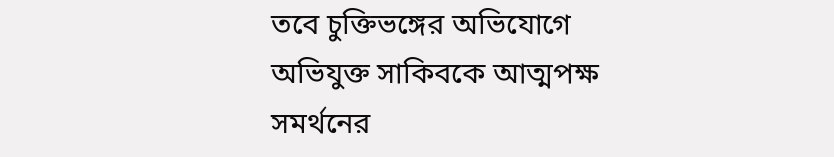তবে চুক্তিভঙ্গের অভিযোগে অভিযুক্ত সাকিবকে আত্মপক্ষ সমর্থনের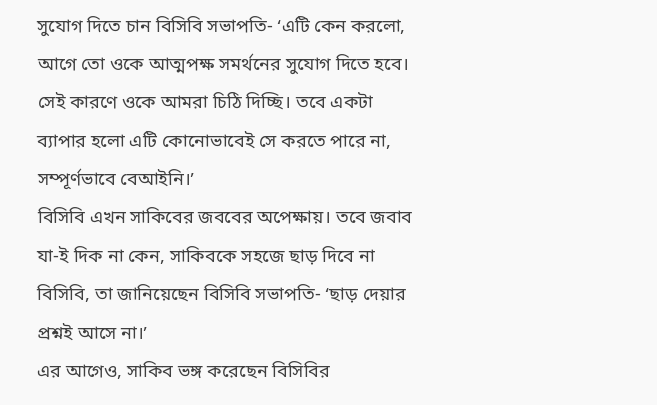সুযোগ দিতে চান বিসিবি সভাপতি- ‘এটি কেন করলো, আগে তো ওকে আত্মপক্ষ সমর্থনের সুযোগ দিতে হবে। সেই কারণে ওকে আমরা চিঠি দিচ্ছি। তবে একটা ব্যাপার হলো এটি কোনোভাবেই সে করতে পারে না, সম্পূর্ণভাবে বেআইনি।’
বিসিবি এখন সাকিবের জববের অপেক্ষায়। তবে জবাব যা-ই দিক না কেন, সাকিবকে সহজে ছাড় দিবে না বিসিবি, তা জানিয়েছেন বিসিবি সভাপতি- ‘ছাড় দেয়ার প্রশ্নই আসে না।’
এর আগেও, সাকিব ভঙ্গ করেছেন বিসিবির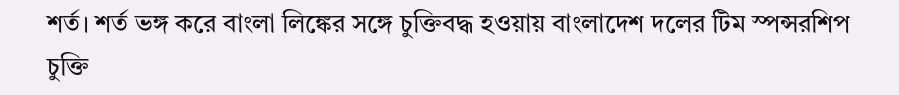শর্ত। শর্ত ভঙ্গ করে বাংলা লিঙ্কের সঙ্গে চুক্তিবদ্ধ হওয়ায় বাংলাদেশ দলের টিম স্পন্সরশিপ চুক্তি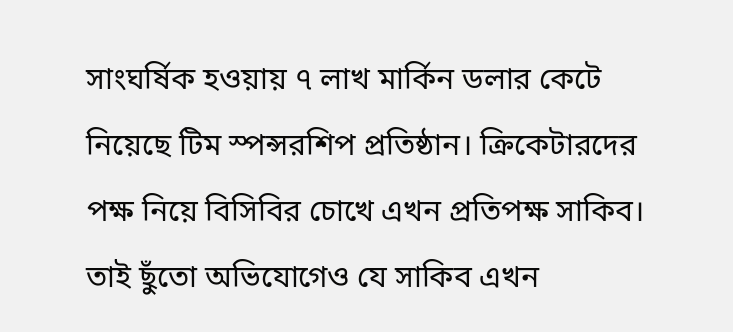সাংঘর্ষিক হওয়ায় ৭ লাখ মার্কিন ডলার কেটে নিয়েছে টিম স্পন্সরশিপ প্রতিষ্ঠান। ক্রিকেটারদের পক্ষ নিয়ে বিসিবির চোখে এখন প্রতিপক্ষ সাকিব। তাই ছুঁতো অভিযোগেও যে সাকিব এখন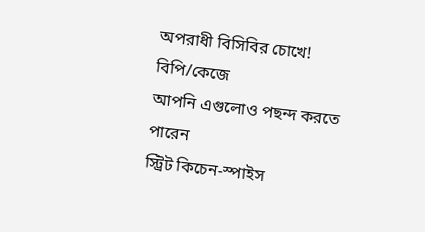অপরাধী বিসিবির চোখে!
বিপি/কেজে
আপনি এগুলোও পছন্দ করতে পারেন
স্ট্রিট কিচেন-স্পাইস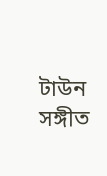টাউন
সঙ্গীত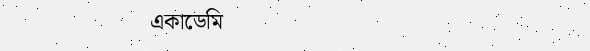একাডেমি